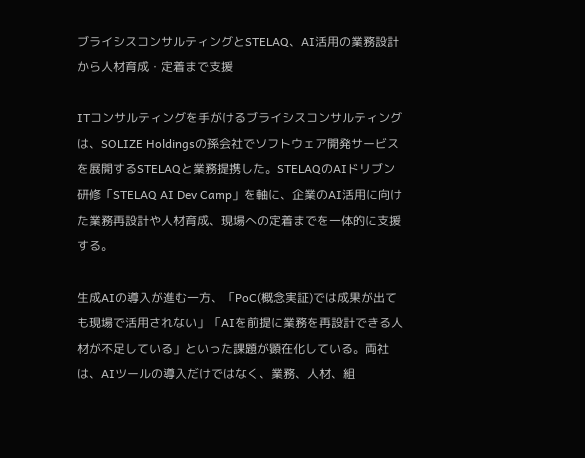ブライシスコンサルティングとSTELAQ、AI活用の業務設計から人材育成・定着まで支援

ITコンサルティングを手がけるブライシスコンサルティングは、SOLIZE Holdingsの孫会社でソフトウェア開発サービスを展開するSTELAQと業務提携した。STELAQのAIドリブン研修「STELAQ AI Dev Camp」を軸に、企業のAI活用に向けた業務再設計や人材育成、現場への定着までを一体的に支援する。

生成AIの導入が進む一方、「PoC(概念実証)では成果が出ても現場で活用されない」「AIを前提に業務を再設計できる人材が不足している」といった課題が顕在化している。両社は、AIツールの導入だけではなく、業務、人材、組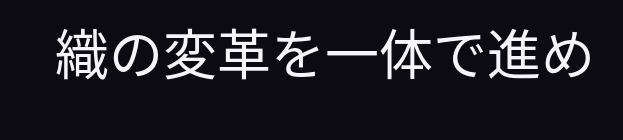織の変革を一体で進め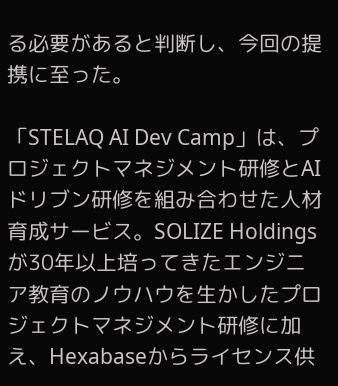る必要があると判断し、今回の提携に至った。

「STELAQ AI Dev Camp」は、プロジェクトマネジメント研修とAIドリブン研修を組み合わせた人材育成サービス。SOLIZE Holdingsが30年以上培ってきたエンジニア教育のノウハウを生かしたプロジェクトマネジメント研修に加え、Hexabaseからライセンス供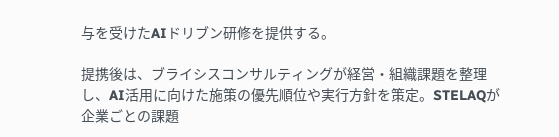与を受けたAIドリブン研修を提供する。

提携後は、ブライシスコンサルティングが経営・組織課題を整理し、AI活用に向けた施策の優先順位や実行方針を策定。STELAQが企業ごとの課題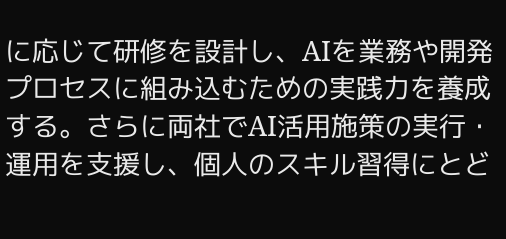に応じて研修を設計し、AIを業務や開発プロセスに組み込むための実践力を養成する。さらに両社でAI活用施策の実行・運用を支援し、個人のスキル習得にとど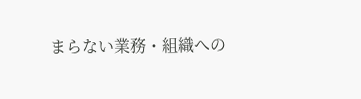まらない業務・組織への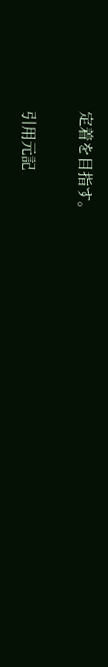定着を目指す。

引用元記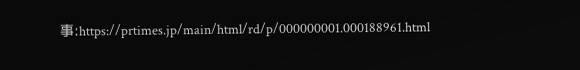事:https://prtimes.jp/main/html/rd/p/000000001.000188961.html